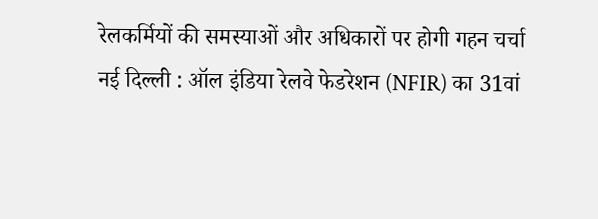रेलकर्मियों की समस्याओं और अधिकारों पर होगी गहन चर्चा
नई दिल्ली : ऑल इंडिया रेलवे फेडरेशन (NFIR) का 31वां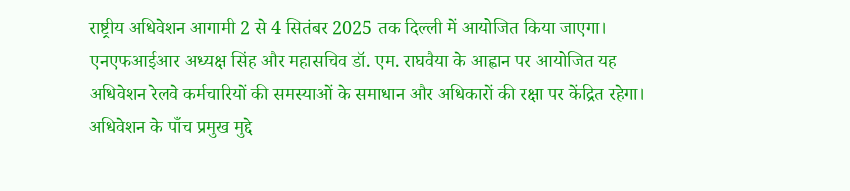राष्ट्रीय अधिवेशन आगामी 2 से 4 सितंबर 2025 तक दिल्ली में आयोजित किया जाएगा। एनएफआईआर अध्यक्ष सिंह और महासचिव डॉ. एम. राघवैया के आह्वान पर आयोजित यह अधिवेशन रेलवे कर्मचारियों की समस्याओं के समाधान और अधिकारों की रक्षा पर केंद्रित रहेगा।
अधिवेशन के पाँच प्रमुख मुद्दे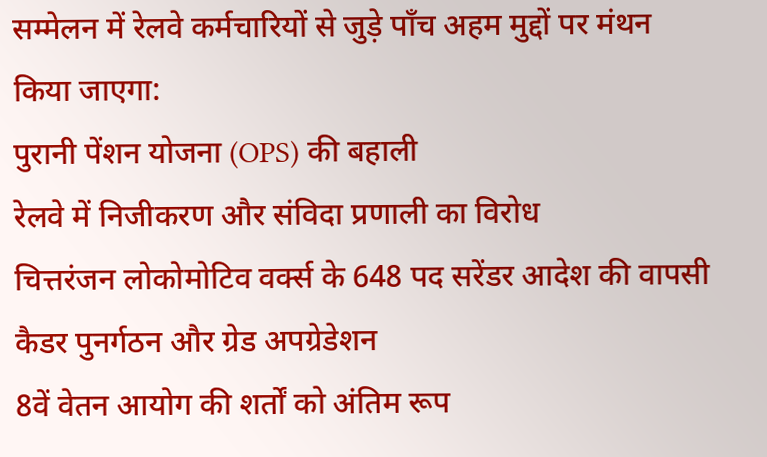सम्मेलन में रेलवे कर्मचारियों से जुड़े पाँच अहम मुद्दों पर मंथन किया जाएगा:
पुरानी पेंशन योजना (OPS) की बहाली
रेलवे में निजीकरण और संविदा प्रणाली का विरोध
चित्तरंजन लोकोमोटिव वर्क्स के 648 पद सरेंडर आदेश की वापसी
कैडर पुनर्गठन और ग्रेड अपग्रेडेशन
8वें वेतन आयोग की शर्तों को अंतिम रूप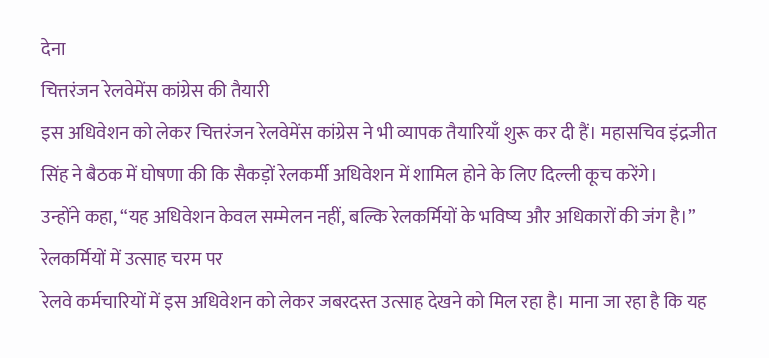देना
चित्तरंजन रेलवेमेंस कांग्रेस की तैयारी
इस अधिवेशन को लेकर चित्तरंजन रेलवेमेंस कांग्रेस ने भी व्यापक तैयारियाँ शुरू कर दी हैं। महासचिव इंद्रजीत सिंह ने बैठक में घोषणा की कि सैकड़ों रेलकर्मी अधिवेशन में शामिल होने के लिए दिल्ली कूच करेंगे।
उन्होंने कहा, “यह अधिवेशन केवल सम्मेलन नहीं, बल्कि रेलकर्मियों के भविष्य और अधिकारों की जंग है।”
रेलकर्मियों में उत्साह चरम पर
रेलवे कर्मचारियों में इस अधिवेशन को लेकर जबरदस्त उत्साह देखने को मिल रहा है। माना जा रहा है कि यह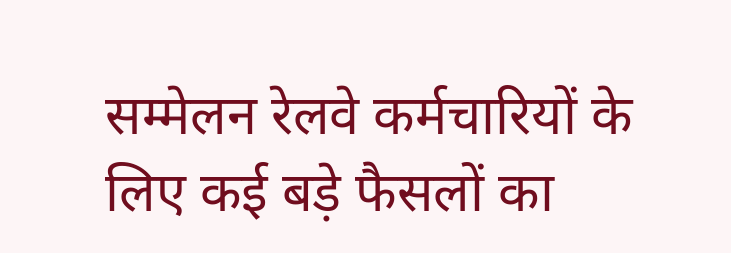सम्मेलन रेलवे कर्मचारियों के लिए कई बड़े फैसलों का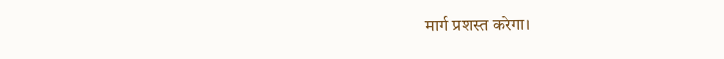मार्ग प्रशस्त करेगा।